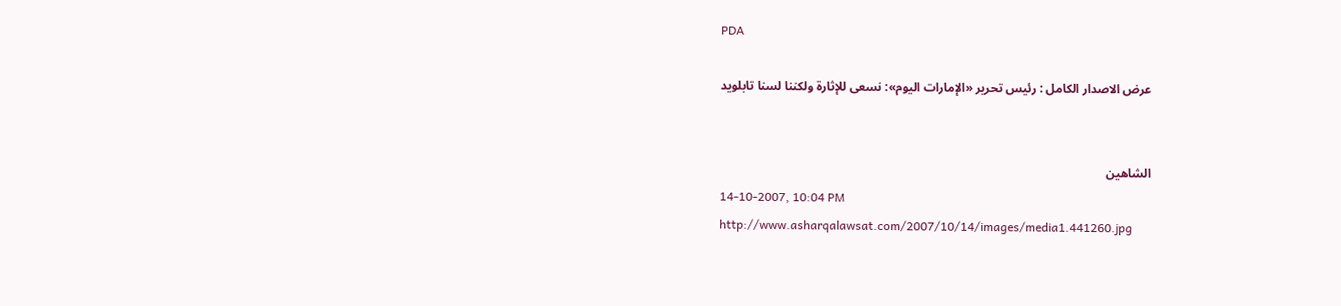PDA

عرض الاصدار الكامل : رئيس تحرير «الإمارات اليوم»: نسعى للإثارة ولكننا لسنا تابلويد


الشاهين
14-10-2007, 10:04 PM
http://www.asharqalawsat.com/2007/10/14/images/media1.441260.jpg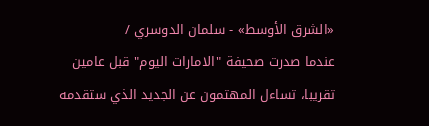«الشرق الأوسط» - سلمان الدوسري /
عندما صدرت صحيفة "الامارات اليوم" قبل عامين تقريبا، تساءل المهتمون عن الجديد الذي ستقدمه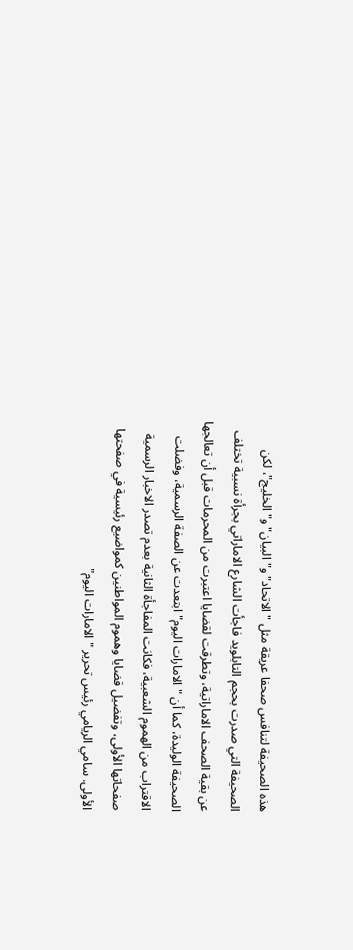هذه الصحيفة لتنافس صحفا عريقة مثل "الاتحاد" و"البيان" و"الخليج"، لكن الصحيفة التي صدرت بحجم التابلويد فاجأت الشارع الاماراتي بجرأة نسبية تختلف عن بقية الصحف الاماراتية، وتطرقت لقضايا اعتبرت من المحرمات قبل أن تعالجها الصحيفة الوليدة، كما أن "الامارات اليوم" ابتعدت عن الصفة الرسمية، وفضلت الاقتراب من الهموم الشعبية، فكانت المفاجأة الثانية بعدم تصدر الاخبار الرسمية صفحاتها الأولى، وتفضيل قضايا وهموم المواطنين كمواضيع رئيسية في صفحتها الأولى. سامي الريامي رئيس تحرير "الامارات اليوم"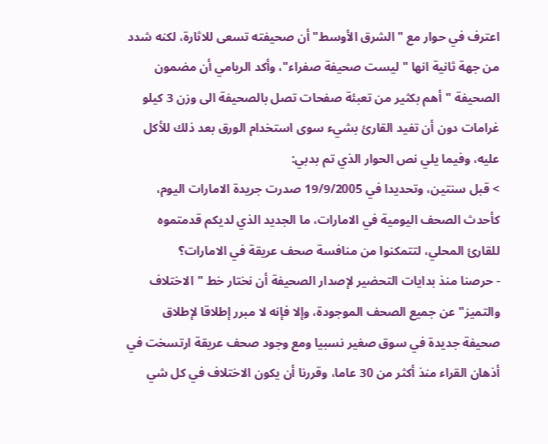اعترف في حوار مع "الشرق الأوسط" أن صحيفته تسعى للاثارة، لكنه شدد من جهة ثانية انها "ليست صحيفة صفراء"، وأكد الريامي أن مضمون الصحيفة "أهم بكثير من تعبئة صفحات تصل بالصحيفة الى وزن 3 كيلو غرامات دون أن تفيد القارئ بشيء سوى استخدام الورق بعد ذلك للأكل عليه، وفيما يلي نص الحوار الذي تم بدبي:
> قبل سنتين، وتحديدا في 19/9/2005 صدرت جريدة الامارات اليوم، كأحدث الصحف اليومية في الامارات، ما الجديد الذي لديكم قدمتموه للقارئ المحلي، لتتمكنوا من منافسة صحف عريقة في الامارات؟
- حرصنا منذ بدايات التحضير لإصدار الصحيفة أن نختار خط "الاختلاف والتميز" عن جميع الصحف الموجودة، وإلا فإنه لا مبرر إطلاقا لإطلاق صحيفة جديدة في سوق صغير نسبيا ومع وجود صحف عريقة ارتسخت في أذهان القراء منذ أكثر من 30 عاما، وقررنا أن يكون الاختلاف في كل شي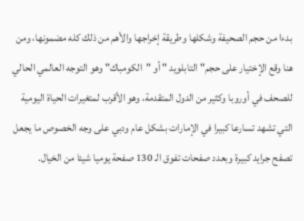بدءا من حجم الصحيفة وشكلها وطريقة إخراجها والأهم من ذلك كله مضمونها، ومن هنا وقع الإختيار على حجم" التابلويد " أو "الكومباك" وهو التوجه العالمي الحالي للصحف في أوروبا وكثير من الدول المتقدمة، وهو الأقرب لمتغيرات الحياة اليومية التي تشهد تسارعا كبيرا في الإمارات بشكل عام ودبي على وجه الخصوص ما يجعل تصفح جرايد كبيرة وبعدد صفحات تفوق الـ 130 صفحة يوميا شيئا من الخيال.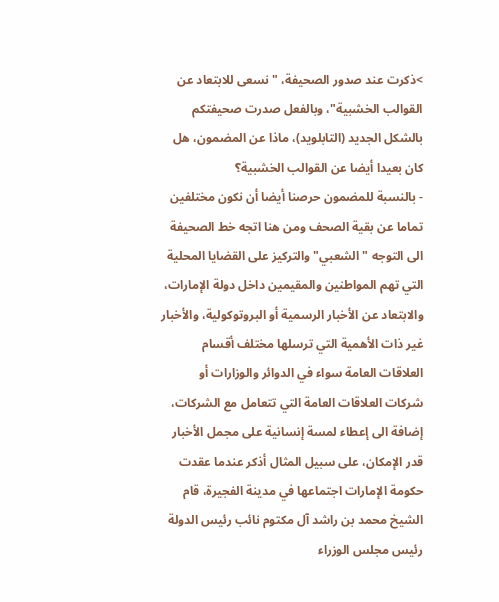>ذكرت عند صدور الصحيفة، "نسعى للابتعاد عن القوالب الخشبية"، وبالفعل صدرت صحيفتكم بالشكل الجديد (التابلويد)، ماذا عن المضمون، هل كان بعيدا أيضا عن القوالب الخشبية؟
- بالنسبة للمضمون حرصنا أيضا أن نكون مختلفين تماما عن بقية الصحف ومن هنا اتجه خط الصحيفة الى التوجه " الشعبي" والتركيز على القضايا المحلية التي تهم المواطنين والمقيمين داخل دولة الإمارات، والابتعاد عن الأخبار الرسمية أو البروتوكولية، والأخبار غير ذات الأهمية التي ترسلها مختلف أقسام العلاقات العامة سواء في الدوائر والوزارات أو شركات العلاقات العامة التي تتعامل مع الشركات، إضافة الى إعطاء لمسة إنسانية على مجمل الأخبار قدر الإمكان، على سبيل المثال أذكر عندما عقدت حكومة الإمارات اجتماعها في مدينة الفجيرة، قام الشيخ محمد بن راشد آل مكتوم نائب رئيس الدولة رئيس مجلس الوزراء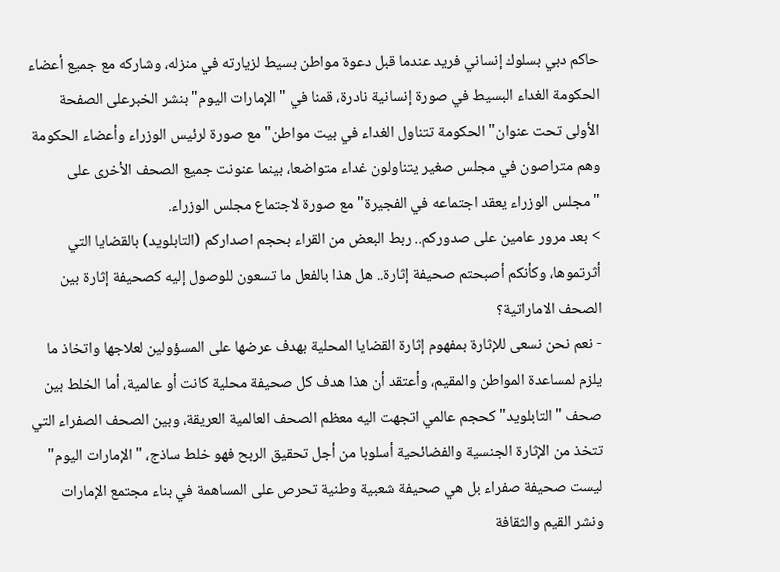حاكم دبي بسلوك إنساني فريد عندما قبل دعوة مواطن بسيط لزيارته في منزله، وشاركه مع جميع أعضاء الحكومة الغداء البسيط في صورة إنسانية نادرة، قمنا في "الإمارات اليوم" بنشر الخبرعلى الصفحة الأولى تحت عنوان" الحكومة تتناول الغداء في بيت مواطن" مع صورة لرئيس الوزراء وأعضاء الحكومة وهم متراصون في مجلس صغير يتناولون غداء متواضعا، بينما عنونت جميع الصحف الأخرى على "مجلس الوزراء يعقد اجتماعه في الفجيرة" مع صورة لاجتماع مجلس الوزراء.
> بعد مرور عامين على صدوركم.. ربط البعض من القراء بحجم اصداركم (التابلويد) بالقضايا التي أثرتموها، وكأنكم أصبحتم صحيفة إثارة.. هل هذا بالفعل ما تسعون للوصول إليه كصحيفة إثارة بين الصحف الاماراتية؟
- نعم نحن نسعى للإثارة بمفهوم إثارة القضايا المحلية بهدف عرضها على المسؤولين لعلاجها واتخاذ ما يلزم لمساعدة المواطن والمقيم، وأعتقد أن هذا هدف كل صحيفة محلية كانت أو عالمية، أما الخلط بين صحف "التابلويد" كحجم عالمي اتجهت اليه معظم الصحف العالمية العريقة، وبين الصحف الصفراء التي تتخذ من الإثارة الجنسية والفضائحية أسلوبا من أجل تحقيق الربح فهو خلط ساذج، "الإمارات اليوم" ليست صحيفة صفراء بل هي صحيفة شعبية وطنية تحرص على المساهمة في بناء مجتمع الإمارات ونشر القيم والثقافة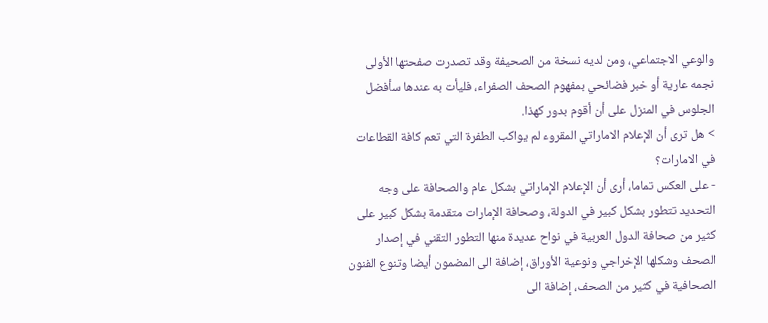والوعي الاجتماعي، ومن لديه نسخة من الصحيفة وقد تصدرت صفحتها الأولى نجمه عارية أو خبر فضائحي بمفهوم الصحف الصفراء، فليأت به عندها سأفضل الجلوس في المنزل على أن أقوم بدور كهذا.
> هل ترى أن الإعلام الاماراتي المقروء لم يواكب الطفرة التي تعم كافة القطاعات في الامارات؟
- على العكس تماما، أرى أن الإعلام الإماراتي بشكل عام والصحافة على وجه التحديد تتطور بشكل كبير في الدولة، وصحافة الإمارات متقدمة بشكل كبير على كثير من صحافة الدول العربية في نواح عديدة منها التطور التقني في إصدار الصحف وشكلها الإخراجي ونوعية الأوراق، إضافة الى المضمون أيضا وتنوع الفنون الصحافية في كثير من الصحف، إضافة الى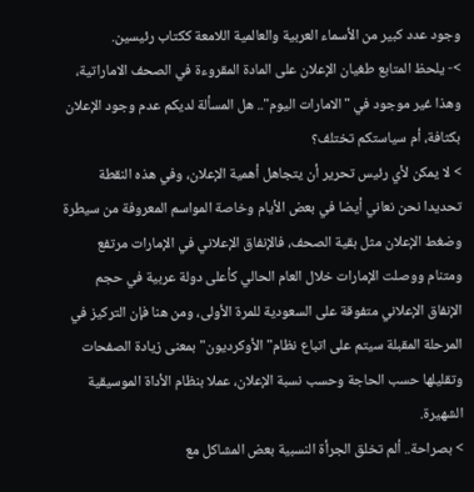وجود عدد كبير من الأسماء العربية والعالمية اللامعة ككتاب رئيسين.
>- يلحظ المتابع طغيان الإعلان على المادة المقروءة في الصحف الاماراتية، وهذا غير موجود في "الامارات اليوم".. هل المسألة لديكم عدم وجود الإعلان بكثافة، أم سياستكم تختلف؟
> لا يمكن لأي رئيس تحرير أن يتجاهل أهمية الإعلان، وفي هذه النقطة تحديدا نحن نعاني أيضا في بعض الأيام وخاصة المواسم المعروفة من سيطرة وضغط الإعلان مثل بقية الصحف، فالإنفاق الإعلاني في الإمارات مرتفع ومتنام ووصلت الإمارات خلال العام الحالي كأعلى دولة عربية في حجم الإنفاق الإعلاني متفوقة على السعودية للمرة الأولى، ومن هنا فإن التركيز في المرحلة المقبلة سيتم على اتباع نظام" الأوكرديون" بمعنى زيادة الصفحات وتقليلها حسب الحاجة وحسب نسبة الإعلان، عملا بنظام الأداة الموسيقية الشهيرة.
> بصراحة.. ألم تخلق الجرأة النسبية بعض المشاكل مع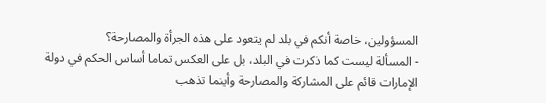المسؤولين، خاصة أنكم في بلد لم يتعود على هذه الجرأة والمصارحة؟
- المسألة ليست كما ذكرت في البلد، بل على العكس تماما أساس الحكم في دولة الإمارات قائم على المشاركة والمصارحة وأينما تذهب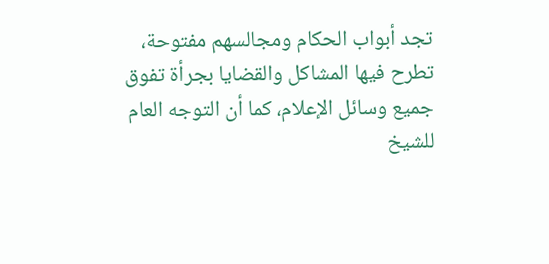تجد أبواب الحكام ومجالسهم مفتوحة، تطرح فيها المشاكل والقضايا بجرأة تفوق جميع وسائل الإعلام، كما أن التوجه العام للشيخ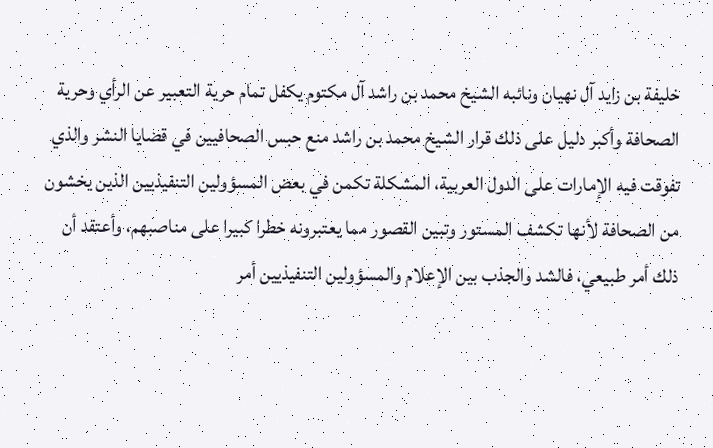خليفة بن زايد آل نهيان ونائبه الشيخ محمد بن راشد آل مكتوم يكفل تمام حرية التعبير عن الرأي وحرية الصحافة وأكبر دليل على ذلك قرار الشيخ محمد بن راشد منع حبس الصحافيين في قضايا النشر والذي تفوقت فيه الإمارات على الدول العربية، المشكلة تكمن في بعض المسؤولين التنفيذيين الذين يخشون من الصحافة لأنها تكشف المستور وتبين القصور مما يعتبرونه خطرا كبيرا على مناصبهم، وأعتقد أن ذلك أمر طبيعي، فالشد والجذب بين الإعلام والمسؤولين التنفيذيين أمر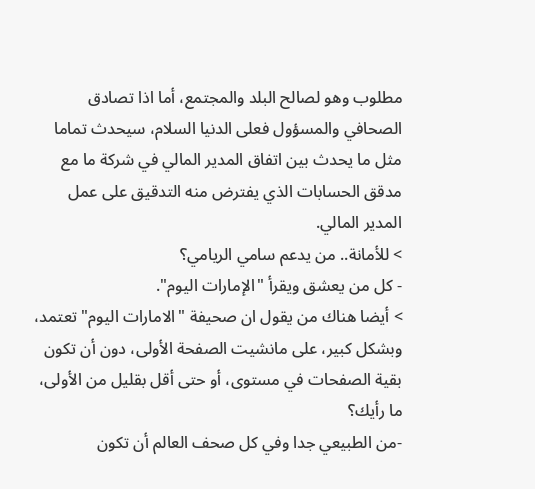مطلوب وهو لصالح البلد والمجتمع، أما اذا تصادق الصحافي والمسؤول فعلى الدنيا السلام، سيحدث تماما مثل ما يحدث بين اتفاق المدير المالي في شركة ما مع مدقق الحسابات الذي يفترض منه التدقيق على عمل المدير المالي.
> للأمانة.. من يدعم سامي الريامي؟
- كل من يعشق ويقرأ "الإمارات اليوم".
> أيضا هناك من يقول ان صحيفة "الامارات اليوم" تعتمد، وبشكل كبير، على مانشيت الصفحة الأولى، دون أن تكون بقية الصفحات في مستوى، أو حتى أقل بقليل من الأولى، ما رأيك؟
-من الطبيعي جدا وفي كل صحف العالم أن تكون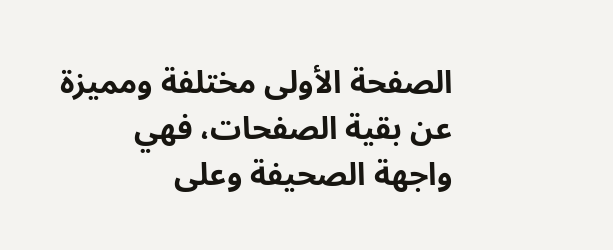الصفحة الأولى مختلفة ومميزة عن بقية الصفحات، فهي واجهة الصحيفة وعلى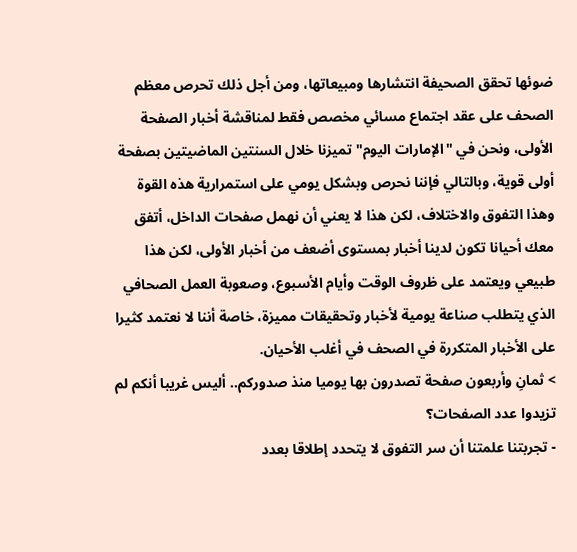ضوئها تحقق الصحيفة انتشارها ومبيعاتها، ومن أجل ذلك تحرص معظم الصحف على عقد اجتماع مسائي مخصص فقط لمناقشة أخبار الصفحة الأولى، ونحن في "الإمارات اليوم" تميزنا خلال السنتين الماضيتين بصفحة أولى قوية، وبالتالي فإننا نحرص وبشكل يومي على استمرارية هذه القوة وهذا التفوق والاختلاف، لكن هذا لا يعني أن نهمل صفحات الداخل، أتفق معك أحيانا تكون لدينا أخبار بمستوى أضعف من أخبار الأولى، لكن هذا طبيعي ويعتمد على ظروف الوقت وأيام الأسبوع، وصعوبة العمل الصحافي الذي يتطلب صناعة يومية لأخبار وتحقيقات مميزة، خاصة أننا لا نعتمد كثيرا على الأخبار المتكررة في الصحف في أغلب الأحيان.
> ثمانِ وأربعون صفحة تصدرون بها يوميا منذ صدوركم.. أليس غريبا أنكم لم تزيدوا عدد الصفحات؟
- تجربتنا علمتنا أن سر التفوق لا يتحدد إطلاقا بعدد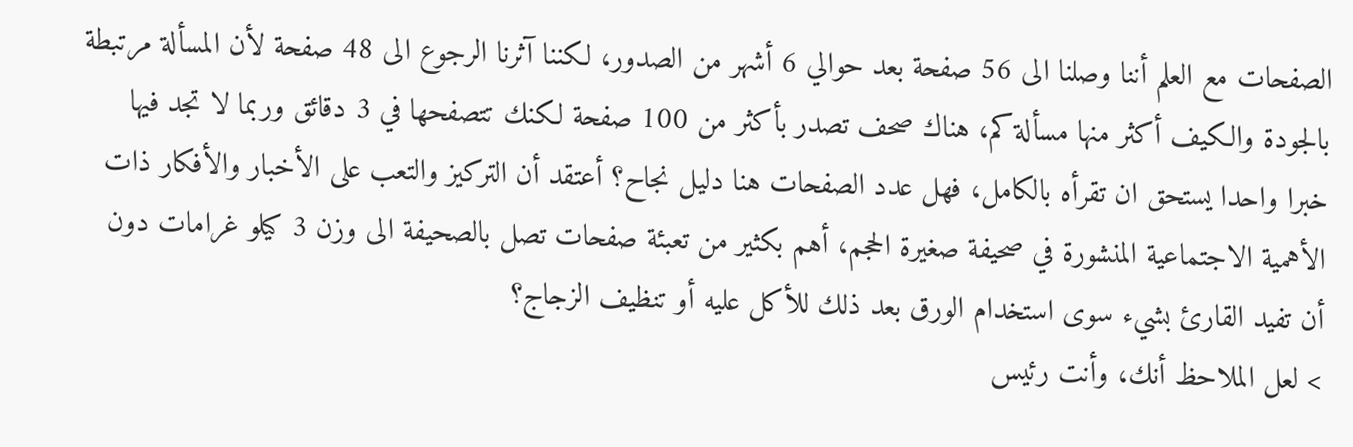الصفحات مع العلم أننا وصلنا الى 56 صفحة بعد حوالي 6 أشهر من الصدور، لكننا آثرنا الرجوع الى 48 صفحة لأن المسألة مرتبطة بالجودة والكيف أكثر منها مسألة كم، هناك صحف تصدر بأكثر من 100 صفحة لكنك تتصفحها في 3 دقائق وربما لا تجد فيها خبرا واحدا يستحق ان تقرأه بالكامل، فهل عدد الصفحات هنا دليل نجاح؟ أعتقد أن التركيز والتعب على الأخبار والأفكار ذات الأهمية الاجتماعية المنشورة في صحيفة صغيرة الحجم، أهم بكثير من تعبئة صفحات تصل بالصحيفة الى وزن 3 كيلو غرامات دون أن تفيد القارئ بشيء سوى استخدام الورق بعد ذلك للأكل عليه أو تنظيف الزجاج؟
> لعل الملاحظ أنك، وأنت رئيس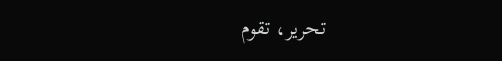تحرير، تقوم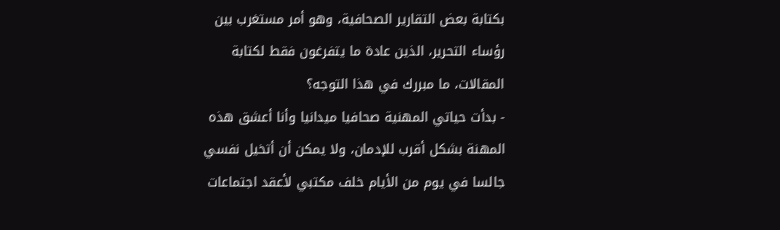بكتابة بعض التقارير الصحافية، وهو أمر مستغرب بين رؤساء التحرير، الذين عادة ما يتفرغون فقط لكتابة المقالات، ما مبررك في هذا التوجه؟
- بدأت حياتي المهنية صحافيا ميدانيا وأنا أعشق هذه المهنة بشكل أقرب للإدمان، ولا يمكن أن أتخيل نفسي جالسا في يوم من الأيام خلف مكتبي لأعقد اجتماعات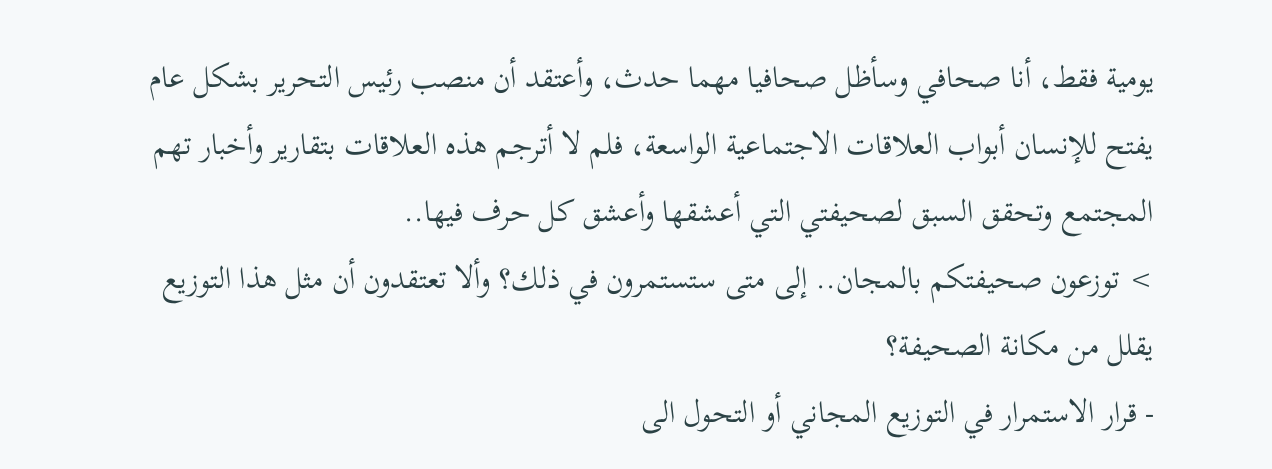يومية فقط، أنا صحافي وسأظل صحافيا مهما حدث، وأعتقد أن منصب رئيس التحرير بشكل عام يفتح للإنسان أبواب العلاقات الاجتماعية الواسعة، فلم لا أترجم هذه العلاقات بتقارير وأخبار تهم المجتمع وتحقق السبق لصحيفتي التي أعشقها وأعشق كل حرف فيها..
> توزعون صحيفتكم بالمجان.. إلى متى ستستمرون في ذلك؟ وألا تعتقدون أن مثل هذا التوزيع يقلل من مكانة الصحيفة؟
- قرار الاستمرار في التوزيع المجاني أو التحول الى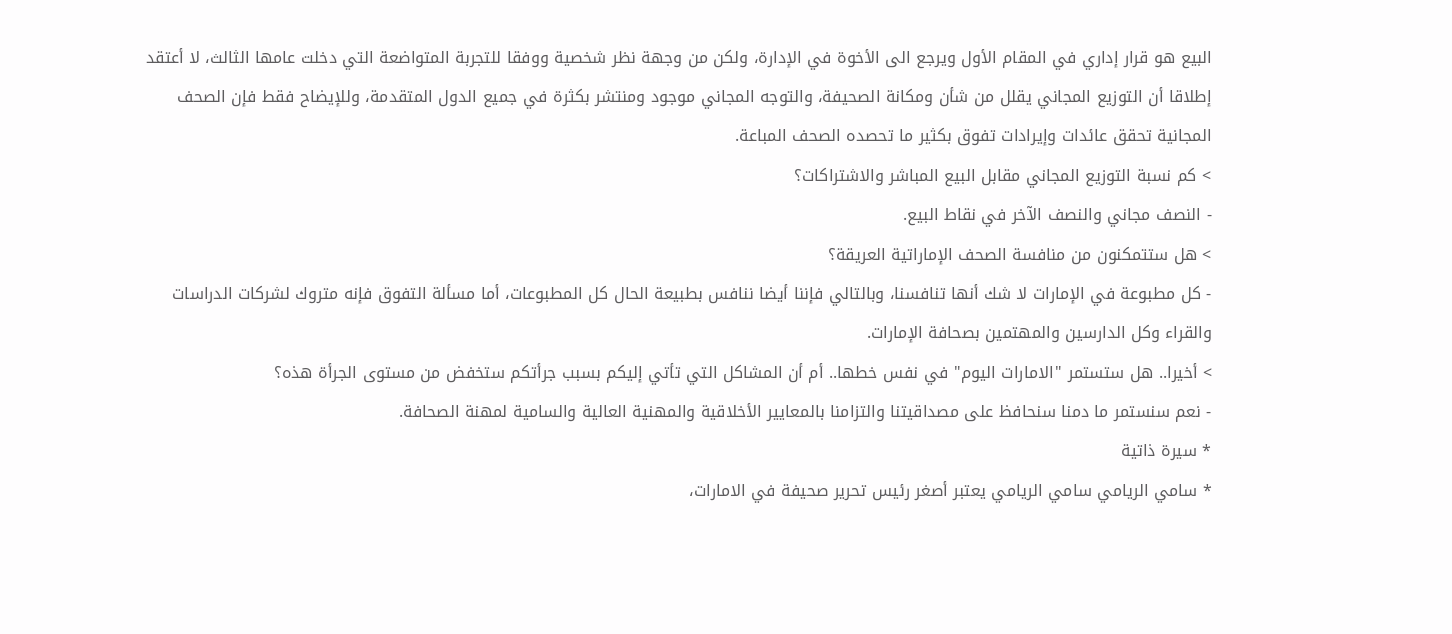البيع هو قرار إداري في المقام الأول ويرجع الى الأخوة في الإدارة، ولكن من وجهة نظر شخصية ووفقا للتجربة المتواضعة التي دخلت عامها الثالث، لا أعتقد إطلاقا أن التوزيع المجاني يقلل من شأن ومكانة الصحيفة، والتوجه المجاني موجود ومنتشر بكثرة في جميع الدول المتقدمة، وللإيضاح فقط فإن الصحف المجانية تحقق عائدات وإيرادات تفوق بكثير ما تحصده الصحف المباعة.
> كم نسبة التوزيع المجاني مقابل البيع المباشر والاشتراكات؟
- النصف مجاني والنصف الآخر في نقاط البيع.
> هل ستتمكنون من منافسة الصحف الإماراتية العريقة؟
- كل مطبوعة في الإمارات لا شك أنها تنافسنا، وبالتالي فإننا أيضا ننافس بطبيعة الحال كل المطبوعات، أما مسألة التفوق فإنه متروك لشركات الدراسات والقراء وكل الدارسين والمهتمين بصحافة الإمارات.
> أخيرا.. هل ستستمر "الامارات اليوم" في نفس خطها.. أم أن المشاكل التي تأتي إليكم بسبب جرأتكم ستخفض من مستوى الجرأة هذه؟
- نعم سنستمر ما دمنا سنحافظ على مصداقيتنا والتزامنا بالمعايير الأخلاقية والمهنية العالية والسامية لمهنة الصحافة.
* سيرة ذاتية
* سامي الريامي سامي الريامي يعتبر أصغر رئيس تحرير صحيفة في الامارات،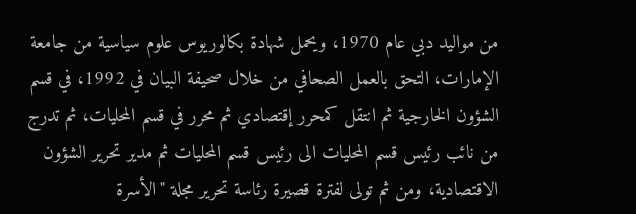من مواليد دبي عام 1970، ويحمل شهادة بكالوريوس علوم سياسية من جامعة الإمارات، التحق بالعمل الصحافي من خلال صحيفة البيان في 1992، في قسم الشؤون الخارجية ثم انتقل كمحرر إقتصادي ثم محرر في قسم المحليات، ثم تدرج من نائب رئيس قسم المحليات الى رئيس قسم المحليات ثم مدير تحرير الشؤون الاقتصادية، ومن ثم تولى لفترة قصيرة رئاسة تحرير مجلة "الأسرة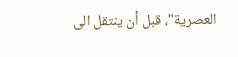العصرية"، قبل أن ينتقل الى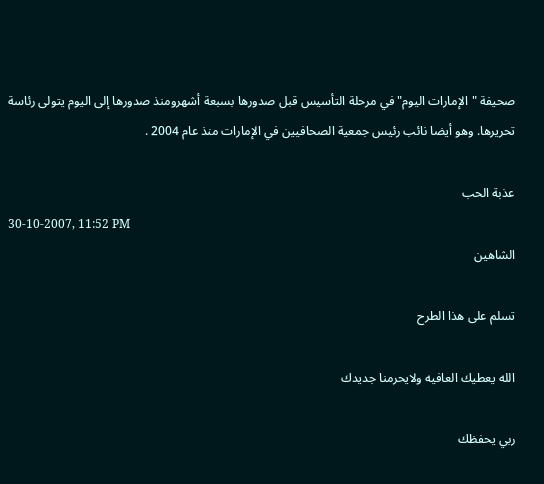صحيفة "الإمارات اليوم" في مرحلة التأسيس قبل صدورها بسبعة أشهرومنذ صدورها إلى اليوم يتولى رئاسة تحريرها. وهو أيضا نائب رئيس جمعية الصحافيين في الإمارات منذ عام 2004 .

عذبة الحب
30-10-2007, 11:52 PM
الشاهين

تسلم على هذا الطرح

الله يعطيك العافيه ولايحرمنا جديدك

ربي يحفظك